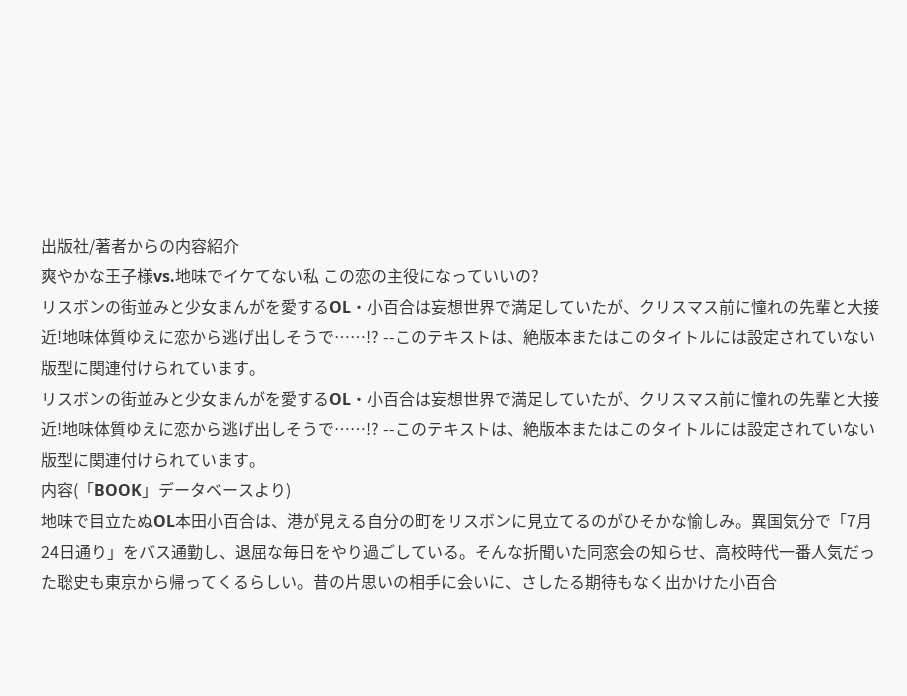出版社/著者からの内容紹介
爽やかな王子様vs.地味でイケてない私 この恋の主役になっていいの?
リスボンの街並みと少女まんがを愛するOL・小百合は妄想世界で満足していたが、クリスマス前に憧れの先輩と大接近!地味体質ゆえに恋から逃げ出しそうで……!? --このテキストは、絶版本またはこのタイトルには設定されていない版型に関連付けられています。
リスボンの街並みと少女まんがを愛するOL・小百合は妄想世界で満足していたが、クリスマス前に憧れの先輩と大接近!地味体質ゆえに恋から逃げ出しそうで……!? --このテキストは、絶版本またはこのタイトルには設定されていない版型に関連付けられています。
内容(「BOOK」データベースより)
地味で目立たぬOL本田小百合は、港が見える自分の町をリスボンに見立てるのがひそかな愉しみ。異国気分で「7月24日通り」をバス通勤し、退屈な毎日をやり過ごしている。そんな折聞いた同窓会の知らせ、高校時代一番人気だった聡史も東京から帰ってくるらしい。昔の片思いの相手に会いに、さしたる期待もなく出かけた小百合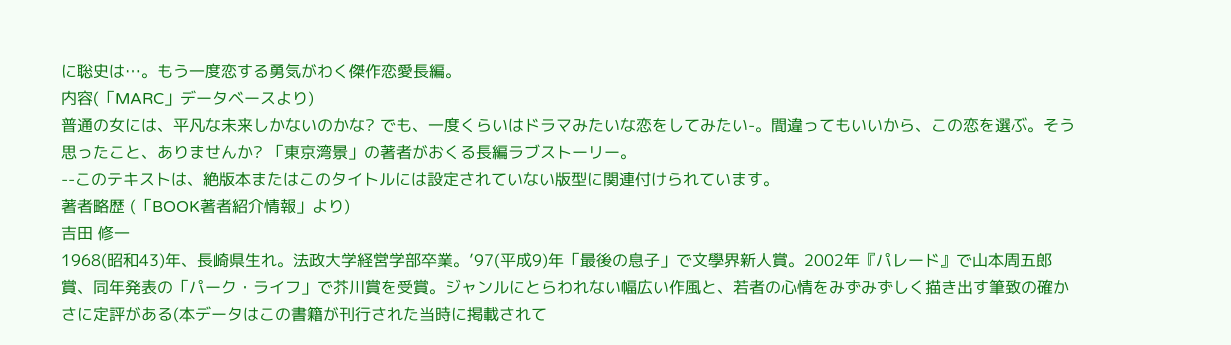に聡史は…。もう一度恋する勇気がわく傑作恋愛長編。
内容(「MARC」データベースより)
普通の女には、平凡な未来しかないのかな? でも、一度くらいはドラマみたいな恋をしてみたい-。間違ってもいいから、この恋を選ぶ。そう思ったこと、ありませんか? 「東京湾景」の著者がおくる長編ラブストーリー。
--このテキストは、絶版本またはこのタイトルには設定されていない版型に関連付けられています。
著者略歴 (「BOOK著者紹介情報」より)
吉田 修一
1968(昭和43)年、長崎県生れ。法政大学経営学部卒業。’97(平成9)年「最後の息子」で文學界新人賞。2002年『パレード』で山本周五郎賞、同年発表の「パーク・ライフ」で芥川賞を受賞。ジャンルにとらわれない幅広い作風と、若者の心情をみずみずしく描き出す筆致の確かさに定評がある(本データはこの書籍が刊行された当時に掲載されて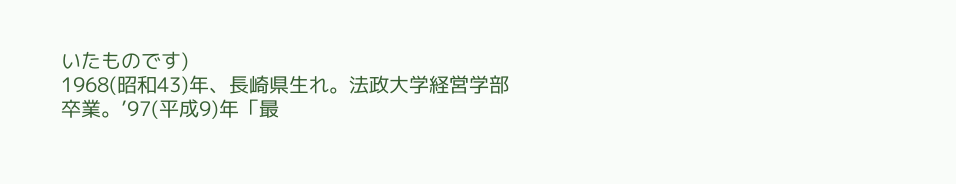いたものです)
1968(昭和43)年、長崎県生れ。法政大学経営学部卒業。’97(平成9)年「最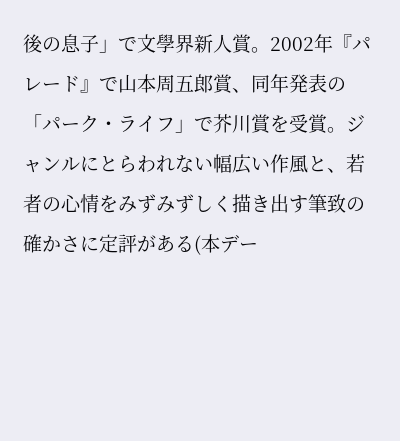後の息子」で文學界新人賞。2002年『パレード』で山本周五郎賞、同年発表の「パーク・ライフ」で芥川賞を受賞。ジャンルにとらわれない幅広い作風と、若者の心情をみずみずしく描き出す筆致の確かさに定評がある(本デー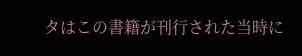タはこの書籍が刊行された当時に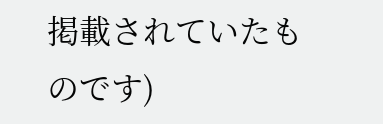掲載されていたものです)